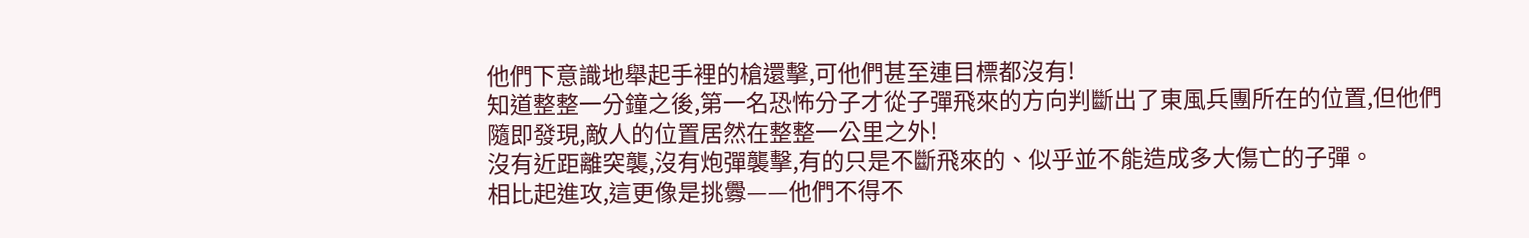他們下意識地舉起手裡的槍還擊,可他們甚至連目標都沒有!
知道整整一分鐘之後,第一名恐怖分子才從子彈飛來的方向判斷出了東風兵團所在的位置,但他們隨即發現,敵人的位置居然在整整一公里之外!
沒有近距離突襲,沒有炮彈襲擊,有的只是不斷飛來的、似乎並不能造成多大傷亡的子彈。
相比起進攻,這更像是挑釁——他們不得不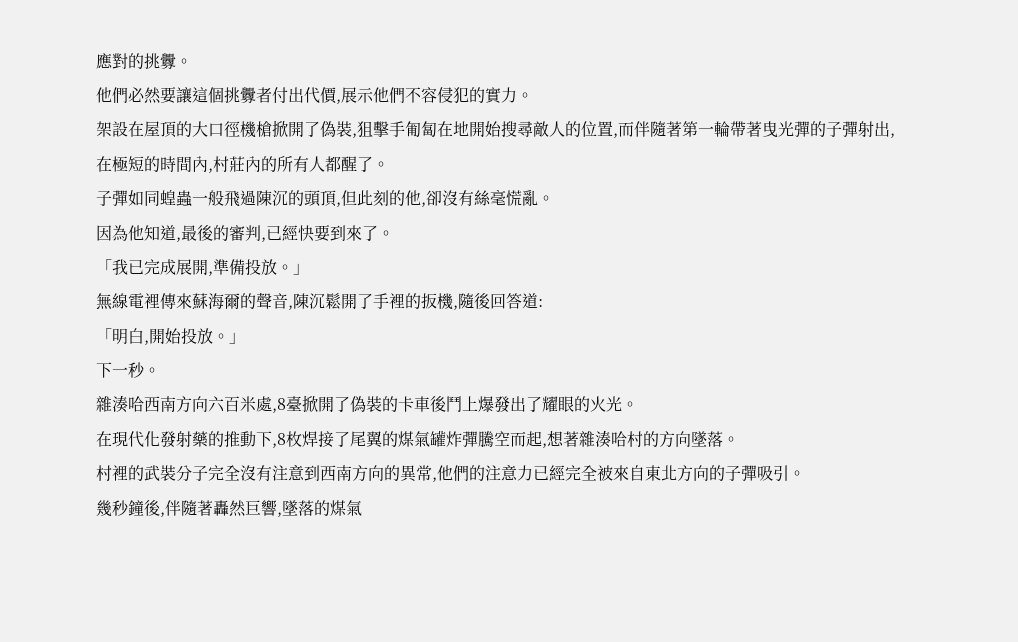應對的挑釁。
他們必然要讓這個挑釁者付出代價,展示他們不容侵犯的實力。
架設在屋頂的大口徑機槍掀開了偽裝,狙擊手匍匐在地開始搜尋敵人的位置,而伴隨著第一輪帶著曳光彈的子彈射出,在極短的時間內,村莊內的所有人都醒了。
子彈如同蝗蟲一般飛過陳沉的頭頂,但此刻的他,卻沒有絲毫慌亂。
因為他知道,最後的審判,已經快要到來了。
「我已完成展開,準備投放。」
無線電裡傳來蘇海爾的聲音,陳沉鬆開了手裡的扳機,隨後回答道:
「明白,開始投放。」
下一秒。
雜湊哈西南方向六百米處,8臺掀開了偽裝的卡車後鬥上爆發出了耀眼的火光。
在現代化發射藥的推動下,8枚焊接了尾翼的煤氣罐炸彈騰空而起,想著雜湊哈村的方向墜落。
村裡的武裝分子完全沒有注意到西南方向的異常,他們的注意力已經完全被來自東北方向的子彈吸引。
幾秒鐘後,伴隨著轟然巨響,墜落的煤氣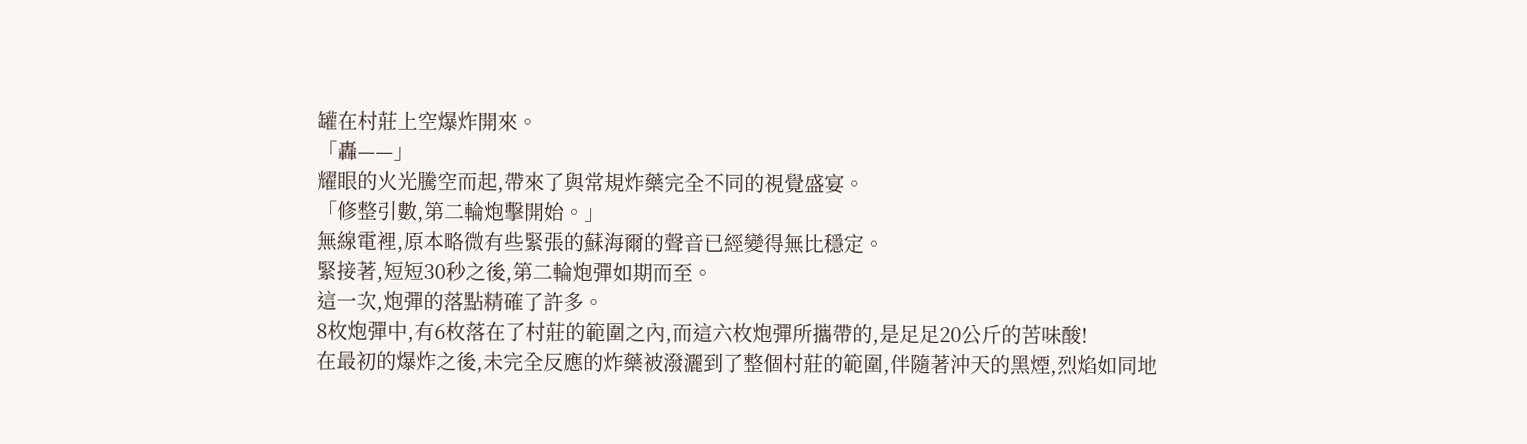罐在村莊上空爆炸開來。
「轟——」
耀眼的火光騰空而起,帶來了與常規炸藥完全不同的視覺盛宴。
「修整引數,第二輪炮擊開始。」
無線電裡,原本略微有些緊張的蘇海爾的聲音已經變得無比穩定。
緊接著,短短30秒之後,第二輪炮彈如期而至。
這一次,炮彈的落點精確了許多。
8枚炮彈中,有6枚落在了村莊的範圍之內,而這六枚炮彈所攜帶的,是足足20公斤的苦味酸!
在最初的爆炸之後,未完全反應的炸藥被潑灑到了整個村莊的範圍,伴隨著沖天的黑煙,烈焰如同地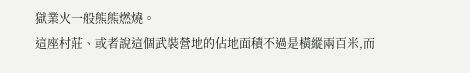獄業火一般熊熊燃燒。
這座村莊、或者說這個武裝營地的佔地面積不過是橫縱兩百米,而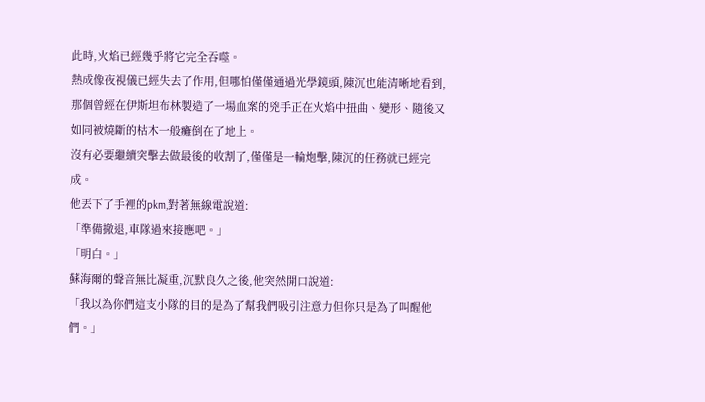此時,火焰已經幾乎將它完全吞噬。
熱成像夜視儀已經失去了作用,但哪怕僅僅通過光學鏡頭,陳沉也能清晰地看到,那個曾經在伊斯坦布林製造了一場血案的兇手正在火焰中扭曲、變形、隨後又如同被燒斷的枯木一般癱倒在了地上。
沒有必要繼續突擊去做最後的收割了,僅僅是一輪炮擊,陳沉的任務就已經完成。
他丟下了手裡的pkm,對著無線電說道:
「準備撤退,車隊過來接應吧。」
「明白。」
蘇海爾的聲音無比凝重,沉默良久之後,他突然開口說道:
「我以為你們這支小隊的目的是為了幫我們吸引注意力但你只是為了叫醒他們。」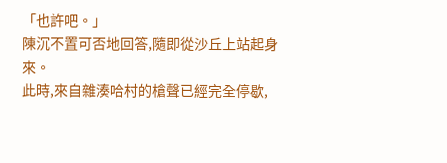「也許吧。」
陳沉不置可否地回答,隨即從沙丘上站起身來。
此時,來自雜湊哈村的槍聲已經完全停歇,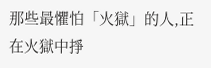那些最懼怕「火獄」的人,正在火獄中掙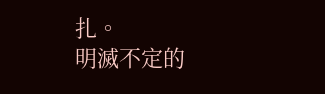扎。
明滅不定的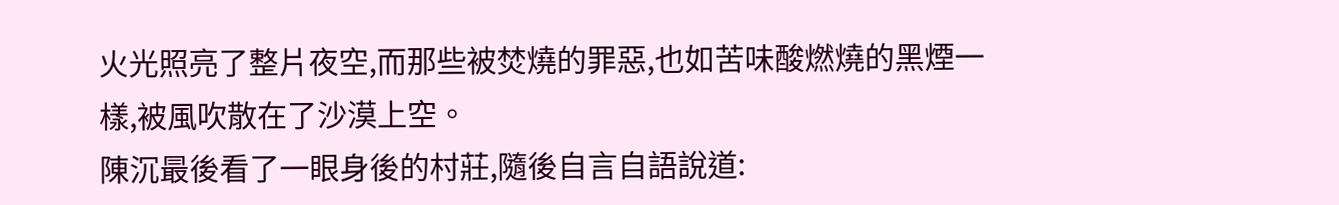火光照亮了整片夜空,而那些被焚燒的罪惡,也如苦味酸燃燒的黑煙一樣,被風吹散在了沙漠上空。
陳沉最後看了一眼身後的村莊,隨後自言自語說道: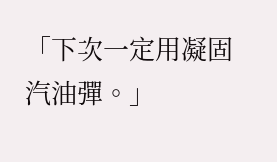「下次一定用凝固汽油彈。」